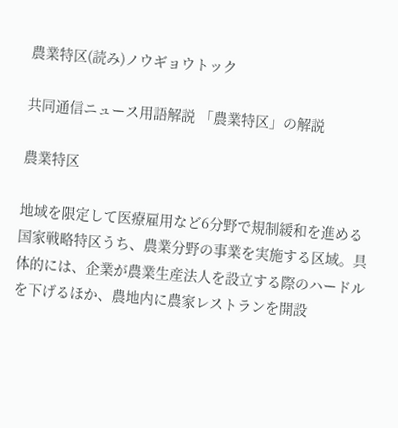農業特区(読み)ノウギョウトック

共同通信ニュース用語解説 「農業特区」の解説

農業特区

地域を限定して医療雇用など6分野で規制緩和を進める国家戦略特区うち、農業分野の事業を実施する区域。具体的には、企業が農業生産法人を設立する際のハードルを下げるほか、農地内に農家レストランを開設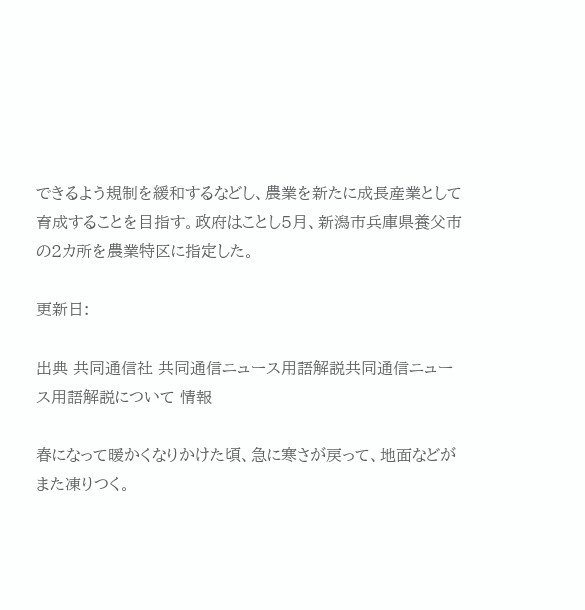できるよう規制を緩和するなどし、農業を新たに成長産業として育成することを目指す。政府はことし5月、新潟市兵庫県養父市の2カ所を農業特区に指定した。

更新日:

出典 共同通信社 共同通信ニュース用語解説共同通信ニュース用語解説について 情報

春になって暖かくなりかけた頃、急に寒さが戻って、地面などがまた凍りつく。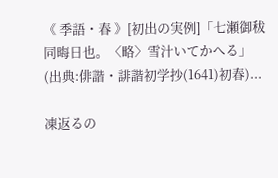《 季語・春 》[初出の実例]「七瀬御秡 同晦日也。〈略〉雪汁いてかへる」(出典:俳諧・誹諧初学抄(1641)初春)...

凍返るの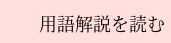用語解説を読む